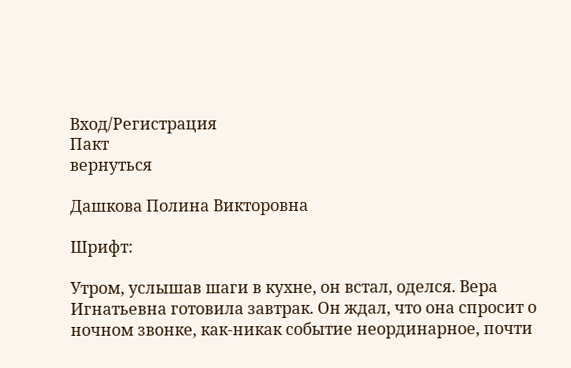Вход/Регистрация
Пакт
вернуться

Дашкова Полина Викторовна

Шрифт:

Утром, услышав шаги в кухне, он встал, оделся. Вера Игнатьевна готовила завтрак. Он ждал, что она спросит о ночном звонке, как-никак событие неординарное, почти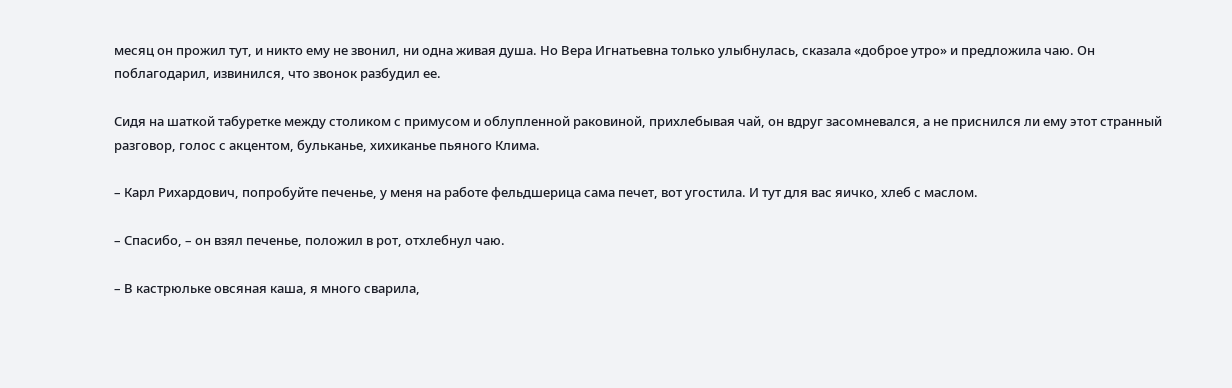месяц он прожил тут, и никто ему не звонил, ни одна живая душа. Но Вера Игнатьевна только улыбнулась, сказала «доброе утро» и предложила чаю. Он поблагодарил, извинился, что звонок разбудил ее.

Сидя на шаткой табуретке между столиком с примусом и облупленной раковиной, прихлебывая чай, он вдруг засомневался, а не приснился ли ему этот странный разговор, голос с акцентом, бульканье, хихиканье пьяного Клима.

– Карл Рихардович, попробуйте печенье, у меня на работе фельдшерица сама печет, вот угостила. И тут для вас яичко, хлеб с маслом.

– Спасибо, – он взял печенье, положил в рот, отхлебнул чаю.

– В кастрюльке овсяная каша, я много сварила,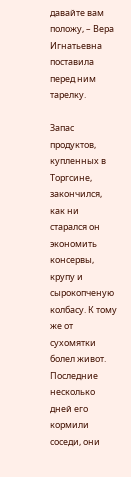давайте вам положу, – Вера Игнатьевна поставила перед ним тарелку.

Запас продуктов, купленных в Торгсине, закончился, как ни старался он экономить консервы, крупу и сырокопченую колбасу. К тому же от сухомятки болел живот. Последние несколько дней его кормили соседи, они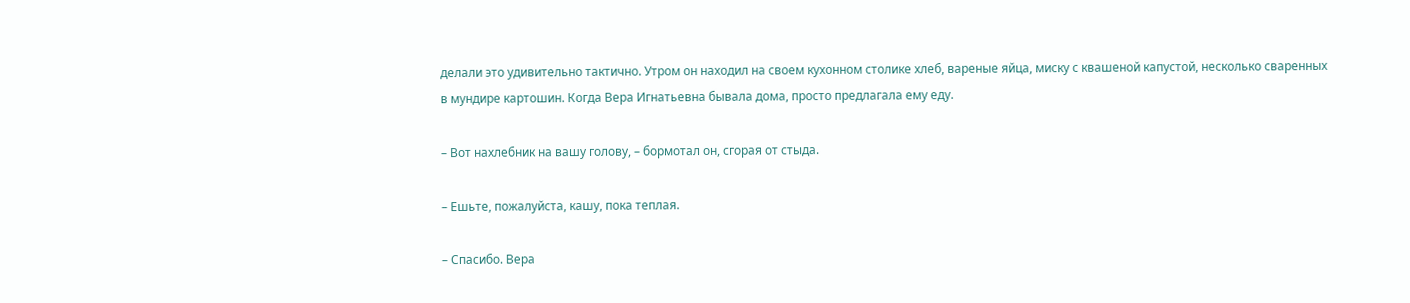делали это удивительно тактично. Утром он находил на своем кухонном столике хлеб, вареные яйца, миску с квашеной капустой, несколько сваренных в мундире картошин. Когда Вера Игнатьевна бывала дома, просто предлагала ему еду.

– Вот нахлебник на вашу голову, – бормотал он, сгорая от стыда.

– Ешьте, пожалуйста, кашу, пока теплая.

– Спасибо. Вера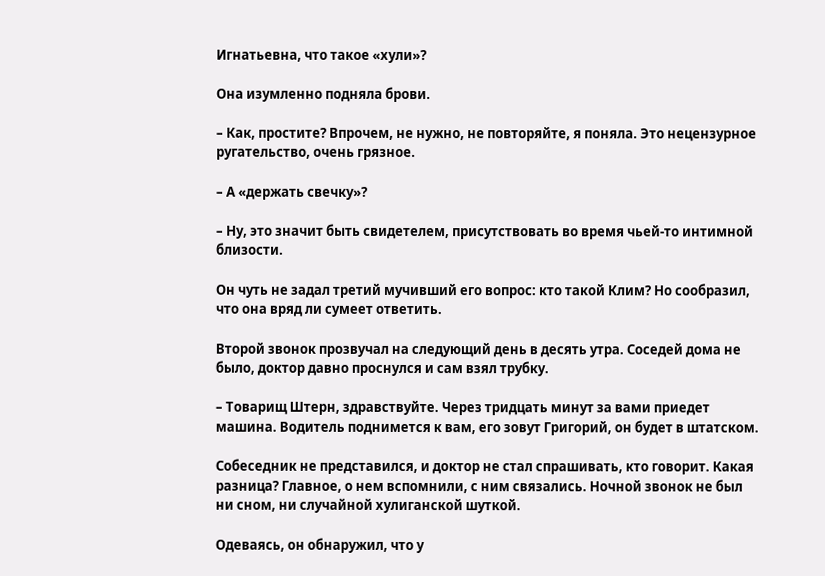Игнатьевна, что такое «хули»?

Она изумленно подняла брови.

– Как, простите? Впрочем, не нужно, не повторяйте, я поняла. Это нецензурное ругательство, очень грязное.

– А «держать свечку»?

– Ну, это значит быть свидетелем, присутствовать во время чьей-то интимной близости.

Он чуть не задал третий мучивший его вопрос: кто такой Клим? Но сообразил, что она вряд ли сумеет ответить.

Второй звонок прозвучал на следующий день в десять утра. Соседей дома не было, доктор давно проснулся и сам взял трубку.

– Товарищ Штерн, здравствуйте. Через тридцать минут за вами приедет машина. Водитель поднимется к вам, его зовут Григорий, он будет в штатском.

Собеседник не представился, и доктор не стал спрашивать, кто говорит. Какая разница? Главное, о нем вспомнили, с ним связались. Ночной звонок не был ни сном, ни случайной хулиганской шуткой.

Одеваясь, он обнаружил, что у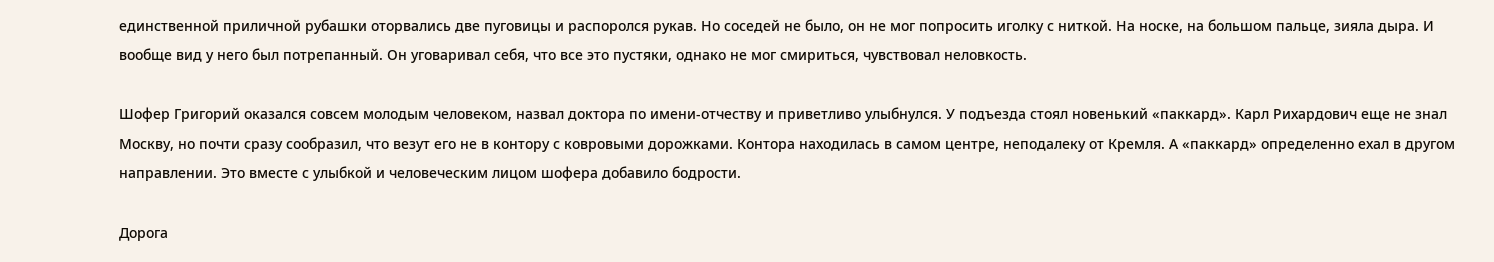единственной приличной рубашки оторвались две пуговицы и распоролся рукав. Но соседей не было, он не мог попросить иголку с ниткой. На носке, на большом пальце, зияла дыра. И вообще вид у него был потрепанный. Он уговаривал себя, что все это пустяки, однако не мог смириться, чувствовал неловкость.

Шофер Григорий оказался совсем молодым человеком, назвал доктора по имени-отчеству и приветливо улыбнулся. У подъезда стоял новенький «паккард». Карл Рихардович еще не знал Москву, но почти сразу сообразил, что везут его не в контору с ковровыми дорожками. Контора находилась в самом центре, неподалеку от Кремля. А «паккард» определенно ехал в другом направлении. Это вместе с улыбкой и человеческим лицом шофера добавило бодрости.

Дорога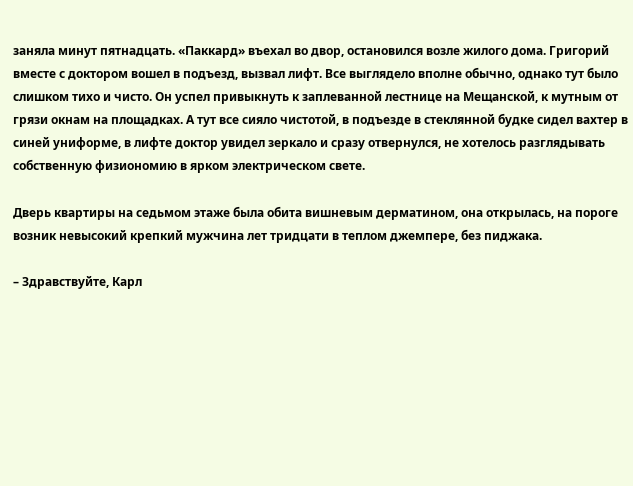заняла минут пятнадцать. «Паккард» въехал во двор, остановился возле жилого дома. Григорий вместе с доктором вошел в подъезд, вызвал лифт. Все выглядело вполне обычно, однако тут было слишком тихо и чисто. Он успел привыкнуть к заплеванной лестнице на Мещанской, к мутным от грязи окнам на площадках. А тут все сияло чистотой, в подъезде в стеклянной будке сидел вахтер в синей униформе, в лифте доктор увидел зеркало и сразу отвернулся, не хотелось разглядывать собственную физиономию в ярком электрическом свете.

Дверь квартиры на седьмом этаже была обита вишневым дерматином, она открылась, на пороге возник невысокий крепкий мужчина лет тридцати в теплом джемпере, без пиджака.

– Здравствуйте, Карл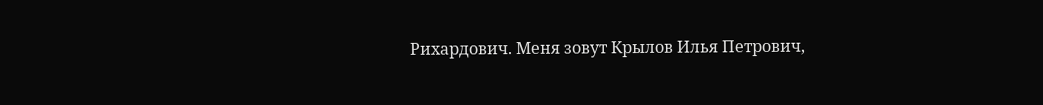Рихардович. Меня зовут Крылов Илья Петрович,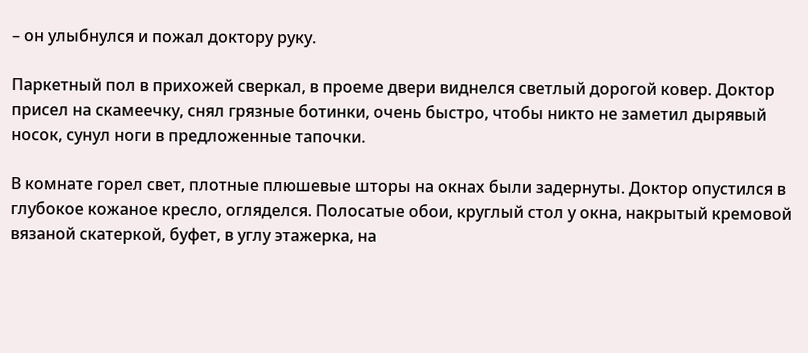– он улыбнулся и пожал доктору руку.

Паркетный пол в прихожей сверкал, в проеме двери виднелся светлый дорогой ковер. Доктор присел на скамеечку, снял грязные ботинки, очень быстро, чтобы никто не заметил дырявый носок, сунул ноги в предложенные тапочки.

В комнате горел свет, плотные плюшевые шторы на окнах были задернуты. Доктор опустился в глубокое кожаное кресло, огляделся. Полосатые обои, круглый стол у окна, накрытый кремовой вязаной скатеркой, буфет, в углу этажерка, на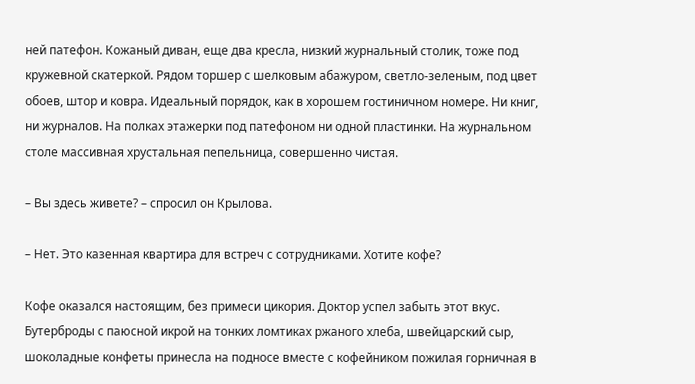ней патефон. Кожаный диван, еще два кресла, низкий журнальный столик, тоже под кружевной скатеркой. Рядом торшер с шелковым абажуром, светло-зеленым, под цвет обоев, штор и ковра. Идеальный порядок, как в хорошем гостиничном номере. Ни книг, ни журналов. На полках этажерки под патефоном ни одной пластинки. На журнальном столе массивная хрустальная пепельница, совершенно чистая.

– Вы здесь живете? – спросил он Крылова.

– Нет. Это казенная квартира для встреч с сотрудниками. Хотите кофе?

Кофе оказался настоящим, без примеси цикория. Доктор успел забыть этот вкус. Бутерброды с паюсной икрой на тонких ломтиках ржаного хлеба, швейцарский сыр, шоколадные конфеты принесла на подносе вместе с кофейником пожилая горничная в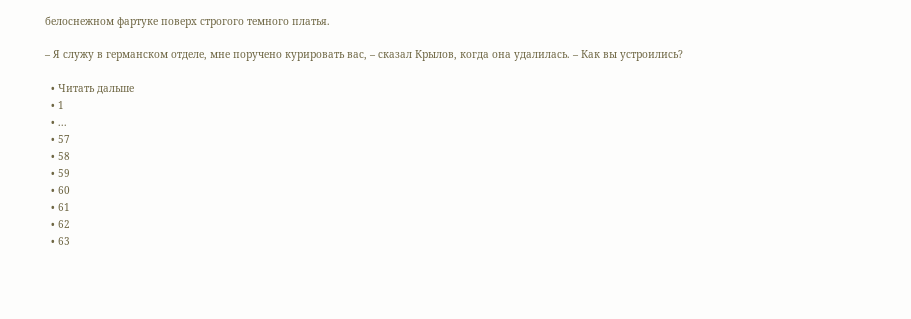белоснежном фартуке поверх строгого темного платья.

– Я служу в германском отделе, мне поручено курировать вас, – сказал Крылов, когда она удалилась. – Как вы устроились?

  • Читать дальше
  • 1
  • ...
  • 57
  • 58
  • 59
  • 60
  • 61
  • 62
  • 63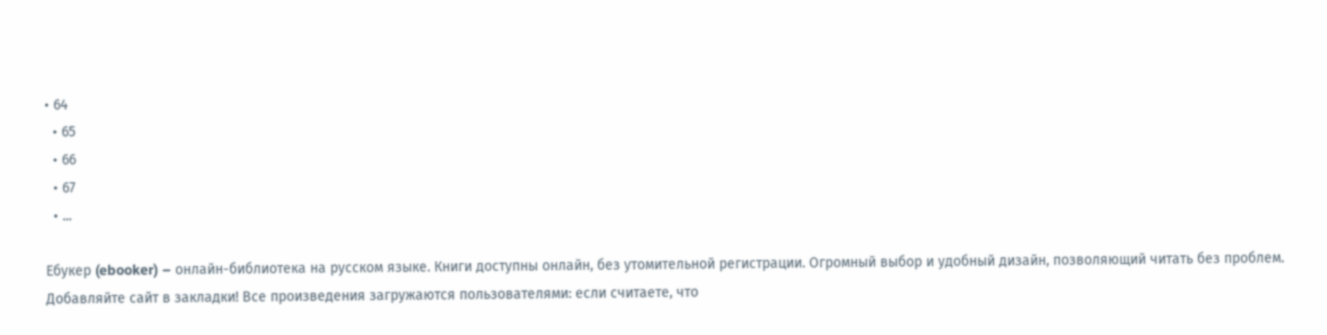• 64
  • 65
  • 66
  • 67
  • ...

Ебукер (ebooker) – онлайн-библиотека на русском языке. Книги доступны онлайн, без утомительной регистрации. Огромный выбор и удобный дизайн, позволяющий читать без проблем. Добавляйте сайт в закладки! Все произведения загружаются пользователями: если считаете, что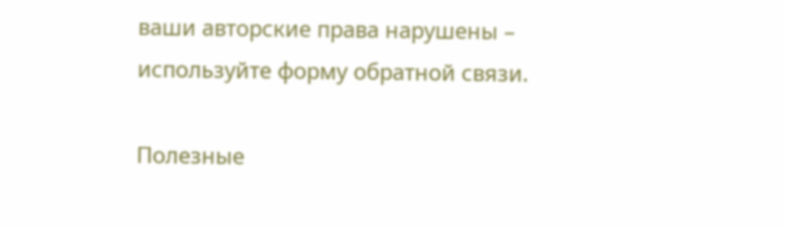ваши авторские права нарушены – используйте форму обратной связи.

Полезные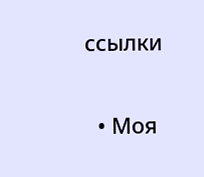ссылки

  • Моя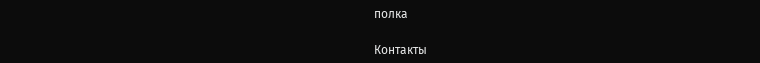полка

Контакты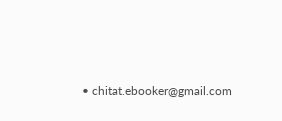• chitat.ebooker@gmail.com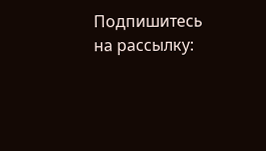Подпишитесь на рассылку: